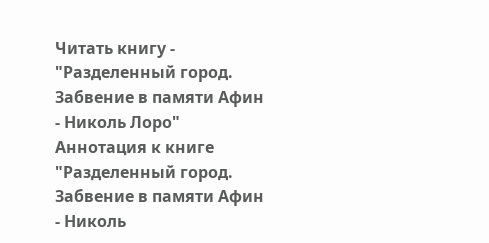Читать книгу - "Разделенный город. Забвение в памяти Афин - Николь Лоро"
Аннотация к книге "Разделенный город. Забвение в памяти Афин - Николь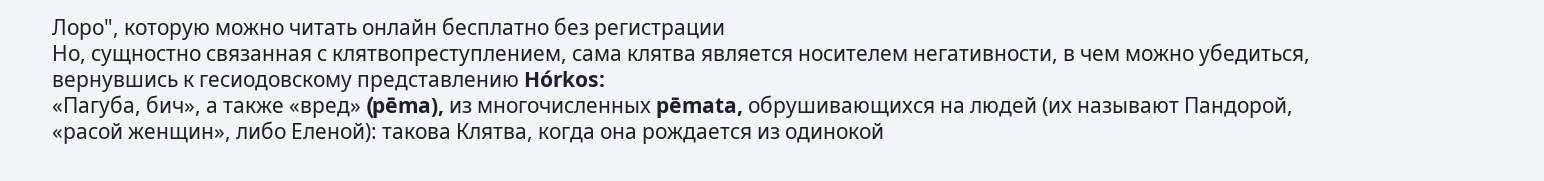Лоро", которую можно читать онлайн бесплатно без регистрации
Но, сущностно связанная с клятвопреступлением, сама клятва является носителем негативности, в чем можно убедиться, вернувшись к гесиодовскому представлению Hórkos:
«Пагуба, бич», а также «вред» (pēma), из многочисленных pēmata, обрушивающихся на людей (их называют Пандорой, «расой женщин», либо Еленой): такова Клятва, когда она рождается из одинокой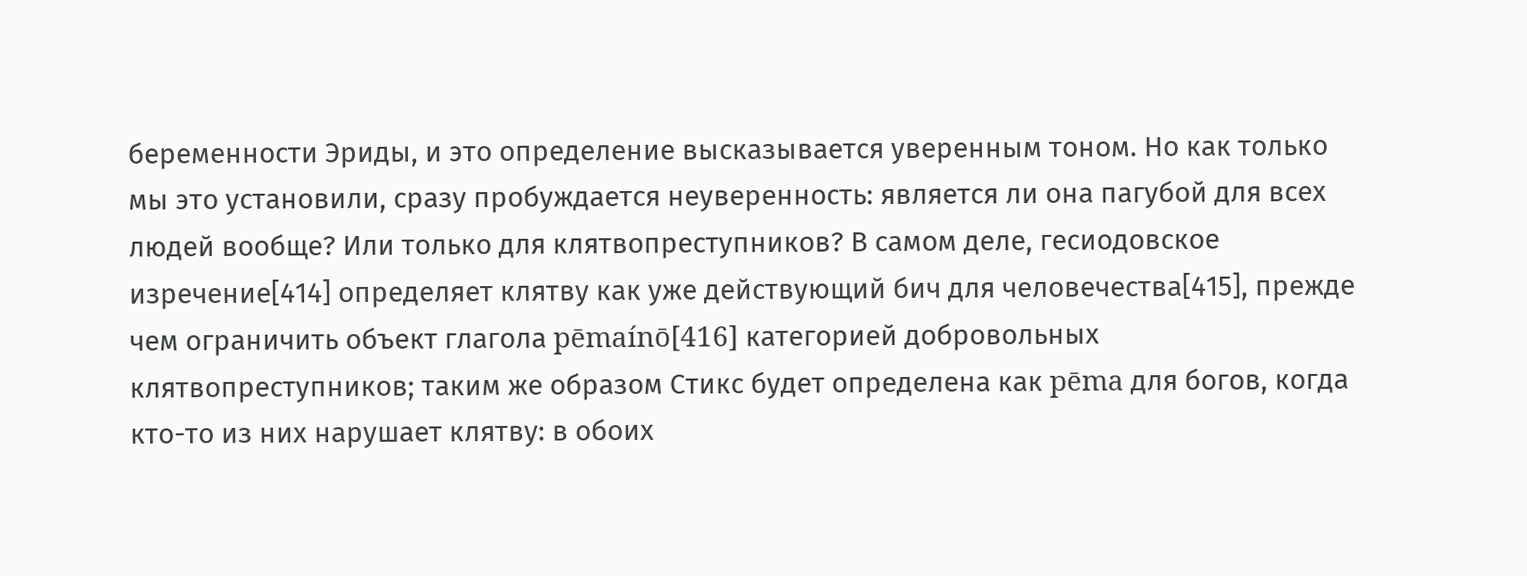беременности Эриды, и это определение высказывается уверенным тоном. Но как только мы это установили, сразу пробуждается неуверенность: является ли она пагубой для всех людей вообще? Или только для клятвопреступников? В самом деле, гесиодовское изречение[414] определяет клятву как уже действующий бич для человечества[415], прежде чем ограничить объект глагола pēmaínō[416] категорией добровольных клятвопреступников; таким же образом Стикс будет определена как pēma для богов, когда кто-то из них нарушает клятву: в обоих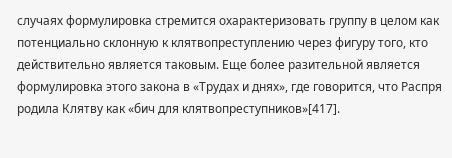случаях формулировка стремится охарактеризовать группу в целом как потенциально склонную к клятвопреступлению через фигуру того, кто действительно является таковым. Еще более разительной является формулировка этого закона в «Трудах и днях», где говорится, что Распря родила Клятву как «бич для клятвопреступников»[417].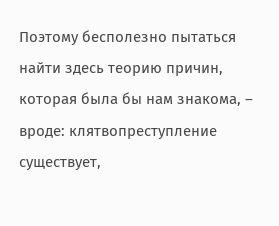Поэтому бесполезно пытаться найти здесь теорию причин, которая была бы нам знакома, – вроде: клятвопреступление существует,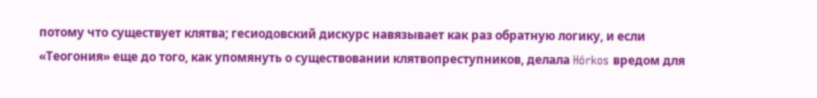потому что существует клятва; гесиодовский дискурс навязывает как раз обратную логику, и если «Теогония» еще до того, как упомянуть о существовании клятвопреступников, делала Hórkos вредом для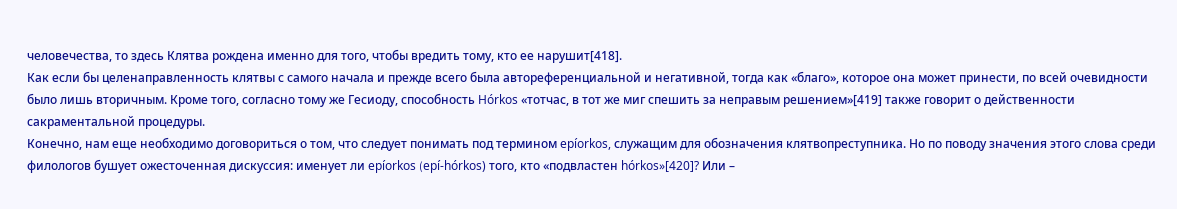человечества, то здесь Клятва рождена именно для того, чтобы вредить тому, кто ее нарушит[418].
Как если бы целенаправленность клятвы с самого начала и прежде всего была автореференциальной и негативной, тогда как «благо», которое она может принести, по всей очевидности было лишь вторичным. Кроме того, согласно тому же Гесиоду, способность Hórkos «тотчас, в тот же миг спешить за неправым решением»[419] также говорит о действенности сакраментальной процедуры.
Конечно, нам еще необходимо договориться о том, что следует понимать под термином epíorkos, служащим для обозначения клятвопреступника. Но по поводу значения этого слова среди филологов бушует ожесточенная дискуссия: именует ли epíorkos (epí-hórkos) того, кто «подвластен hórkos»[420]? Или –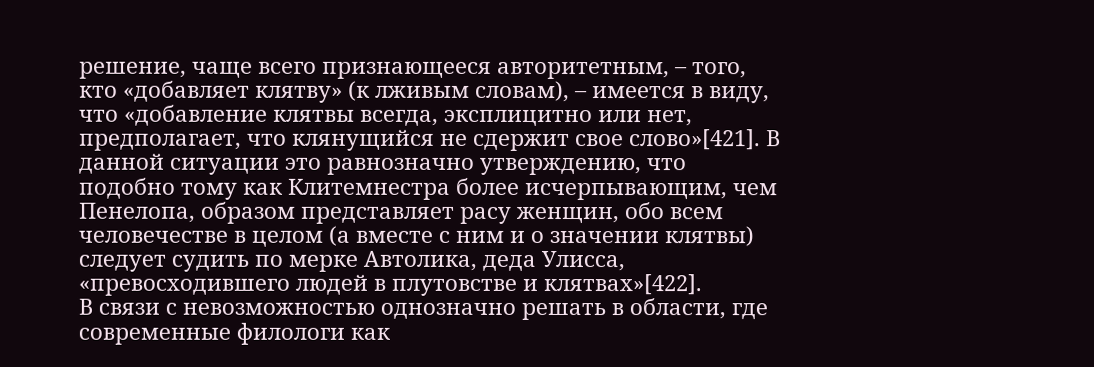решение, чаще всего признающееся авторитетным, – того, кто «добавляет клятву» (к лживым словам), – имеется в виду, что «добавление клятвы всегда, эксплицитно или нет, предполагает, что клянущийся не сдержит свое слово»[421]. В данной ситуации это равнозначно утверждению, что подобно тому как Клитемнестра более исчерпывающим, чем Пенелопа, образом представляет расу женщин, обо всем человечестве в целом (а вместе с ним и о значении клятвы) следует судить по мерке Автолика, деда Улисса, «превосходившего людей в плутовстве и клятвах»[422].
В связи с невозможностью однозначно решать в области, где современные филологи как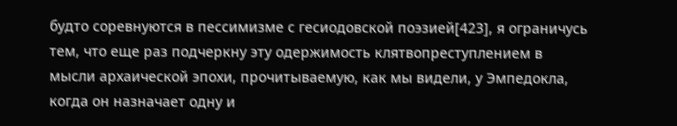будто соревнуются в пессимизме с гесиодовской поэзией[423], я ограничусь тем, что еще раз подчеркну эту одержимость клятвопреступлением в мысли архаической эпохи, прочитываемую, как мы видели, у Эмпедокла, когда он назначает одну и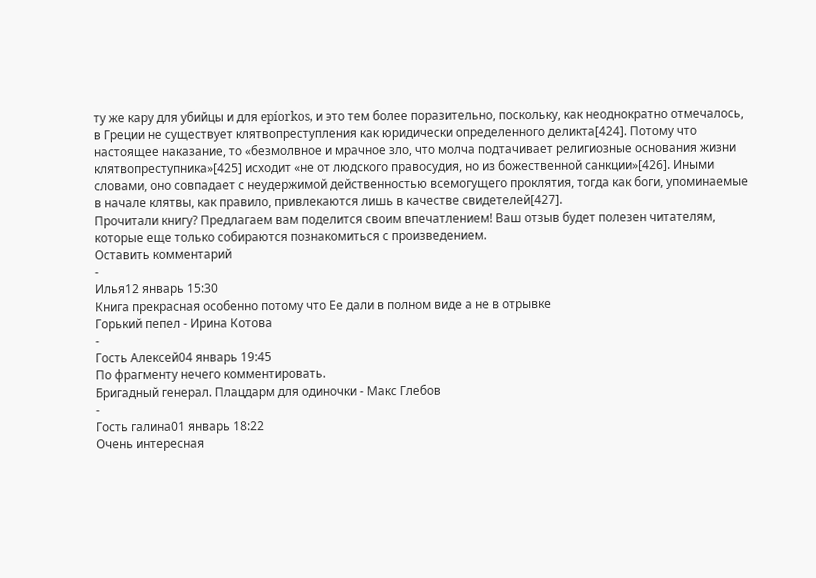ту же кару для убийцы и для epíorkos, и это тем более поразительно, поскольку, как неоднократно отмечалось, в Греции не существует клятвопреступления как юридически определенного деликта[424]. Потому что настоящее наказание, то «безмолвное и мрачное зло, что молча подтачивает религиозные основания жизни клятвопреступника»[425] исходит «не от людского правосудия, но из божественной санкции»[426]. Иными словами, оно совпадает с неудержимой действенностью всемогущего проклятия, тогда как боги, упоминаемые в начале клятвы, как правило, привлекаются лишь в качестве свидетелей[427].
Прочитали книгу? Предлагаем вам поделится своим впечатлением! Ваш отзыв будет полезен читателям, которые еще только собираются познакомиться с произведением.
Оставить комментарий
-
Илья12 январь 15:30
Книга прекрасная особенно потому что Ее дали в полном виде а не в отрывке
Горький пепел - Ирина Котова
-
Гость Алексей04 январь 19:45
По фрагменту нечего комментировать.
Бригадный генерал. Плацдарм для одиночки - Макс Глебов
-
Гость галина01 январь 18:22
Очень интересная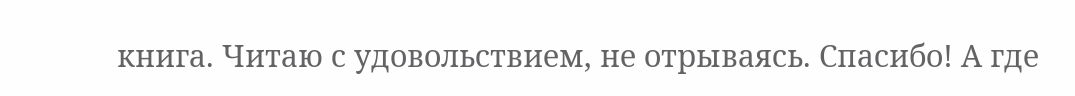книга. Читаю с удовольствием, не отрываясь. Спасибо! А где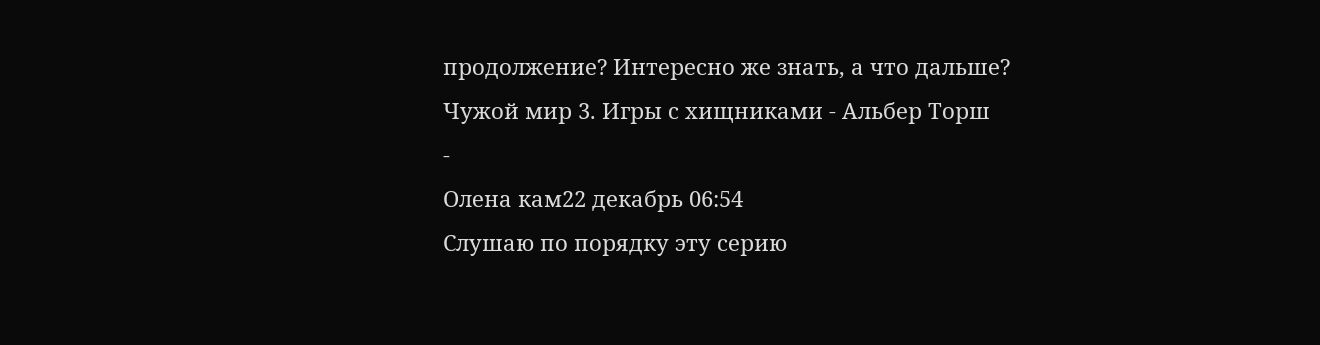продолжение? Интересно же знать, а что дальше?
Чужой мир 3. Игры с хищниками - Альбер Торш
-
Олена кам22 декабрь 06:54
Слушаю по порядку эту серию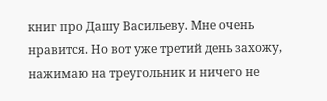книг про Дашу Васильеву. Мне очень нравится. Но вот уже третий день захожу, нажимаю на треугольник и ничего не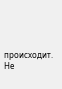происходит. Не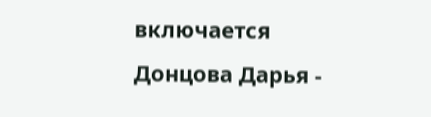включается
Донцова Дарья -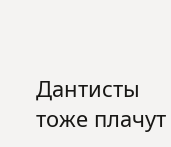Дантисты тоже плачут